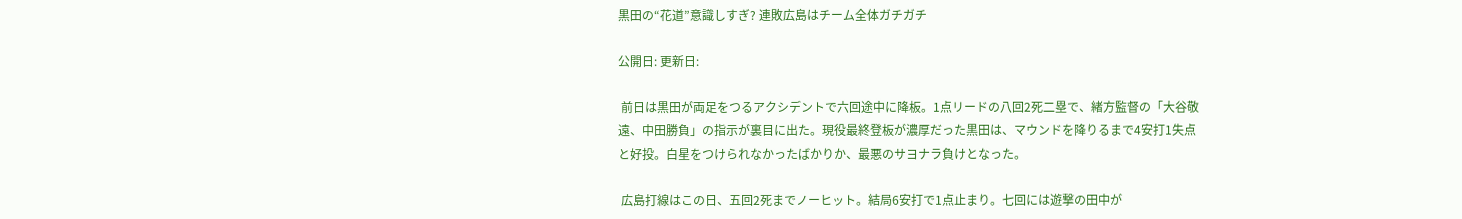黒田の“花道”意識しすぎ? 連敗広島はチーム全体ガチガチ

公開日: 更新日:

 前日は黒田が両足をつるアクシデントで六回途中に降板。1点リードの八回2死二塁で、緒方監督の「大谷敬遠、中田勝負」の指示が裏目に出た。現役最終登板が濃厚だった黒田は、マウンドを降りるまで4安打1失点と好投。白星をつけられなかったばかりか、最悪のサヨナラ負けとなった。

 広島打線はこの日、五回2死までノーヒット。結局6安打で1点止まり。七回には遊撃の田中が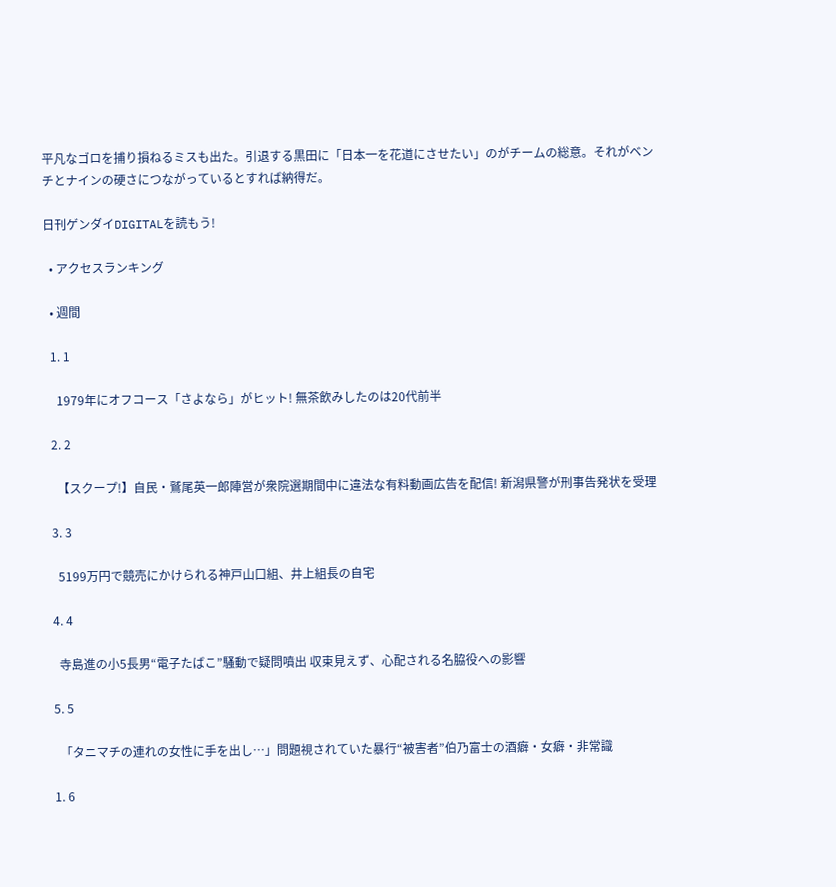平凡なゴロを捕り損ねるミスも出た。引退する黒田に「日本一を花道にさせたい」のがチームの総意。それがベンチとナインの硬さにつながっているとすれば納得だ。

日刊ゲンダイDIGITALを読もう!

  • アクセスランキング

  • 週間

  1. 1

    1979年にオフコース「さよなら」がヒット! 無茶飲みしたのは20代前半

  2. 2

    【スクープ!】自民・鷲尾英一郎陣営が衆院選期間中に違法な有料動画広告を配信! 新潟県警が刑事告発状を受理

  3. 3

    5199万円で競売にかけられる神戸山口組、井上組長の自宅

  4. 4

    寺島進の小5長男“電子たばこ”騒動で疑問噴出 収束見えず、心配される名脇役への影響

  5. 5

    「タニマチの連れの女性に手を出し…」問題視されていた暴行“被害者”伯乃富士の酒癖・女癖・非常識

  1. 6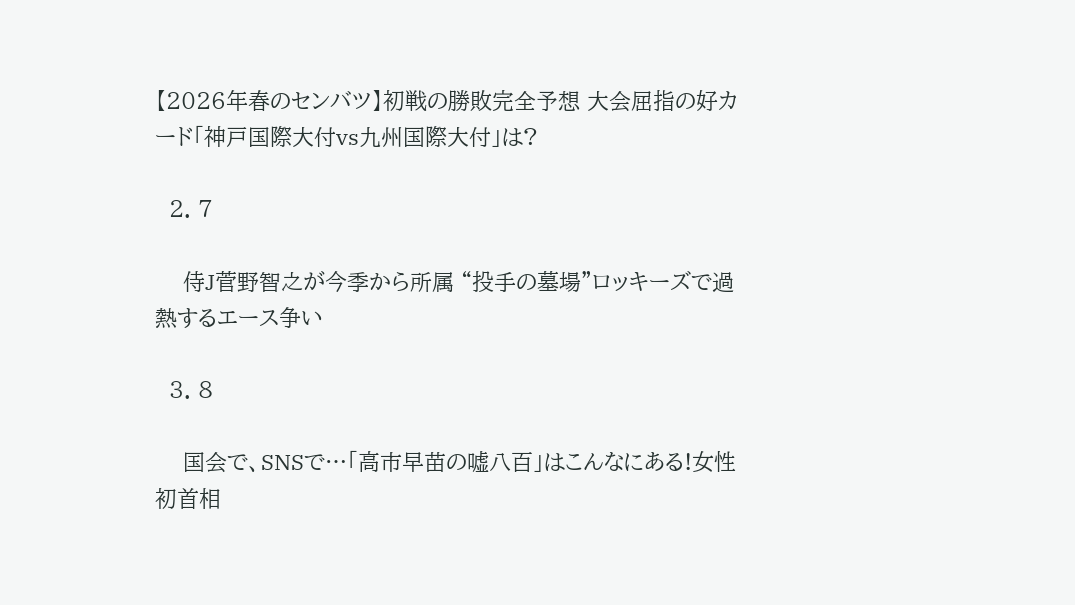【2026年春のセンバツ】初戦の勝敗完全予想 大会屈指の好カード「神戸国際大付vs九州国際大付」は?

  2. 7

    侍J菅野智之が今季から所属 “投手の墓場”ロッキーズで過熱するエース争い

  3. 8

    国会で、SNSで…「高市早苗の嘘八百」はこんなにある!女性初首相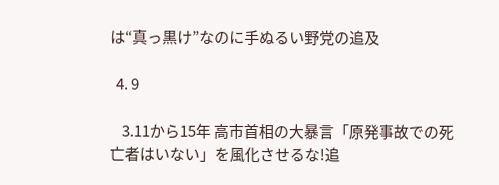は“真っ黒け”なのに手ぬるい野党の追及

  4. 9

    3.11から15年 高市首相の大暴言「原発事故での死亡者はいない」を風化させるな!追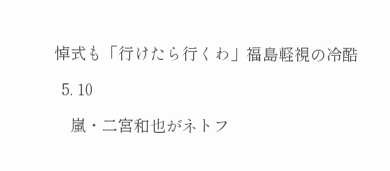悼式も「行けたら行くわ」福島軽視の冷酷

  5. 10

    嵐・二宮和也がネトフ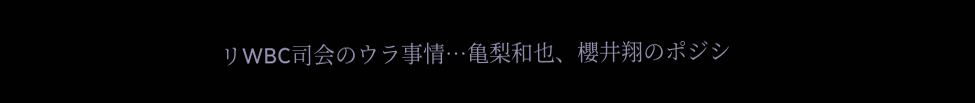リWBC司会のウラ事情…亀梨和也、櫻井翔のポジシ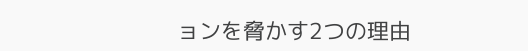ョンを脅かす2つの理由